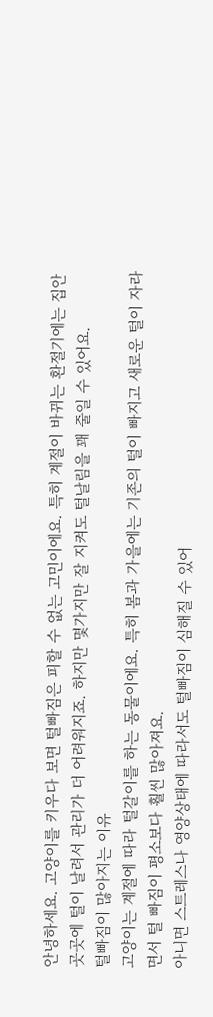안녕하세요. 고양이를 키우다 보면 털빠짐은 피할 수 없는 고민이에요. 특히 계절이 바뀌는 환절기에는 집안 곳곳에 털이 날려서 관리가 더 어려워지죠. 하지만 몇가지만 잘 지켜도 털날림을 꽤 줄일 수 있어요.
털빠짐이 많아지는 이유
고양이는 계절에 따라 털갈이를 하는 동물이에요. 특히 봄과 가을에는 기존의 털이 빠지고 새로운 털이 자라면서 털 빠짐이 평소보다 훨씬 많아져요.
아니면 스트레스나 영양상태에 따라서도 털빠짐이 심해질 수 있어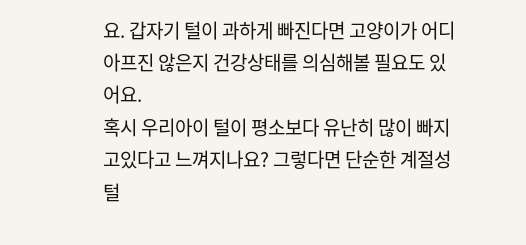요. 갑자기 털이 과하게 빠진다면 고양이가 어디 아프진 않은지 건강상태를 의심해볼 필요도 있어요.
혹시 우리아이 털이 평소보다 유난히 많이 빠지고있다고 느껴지나요? 그렇다면 단순한 계절성 털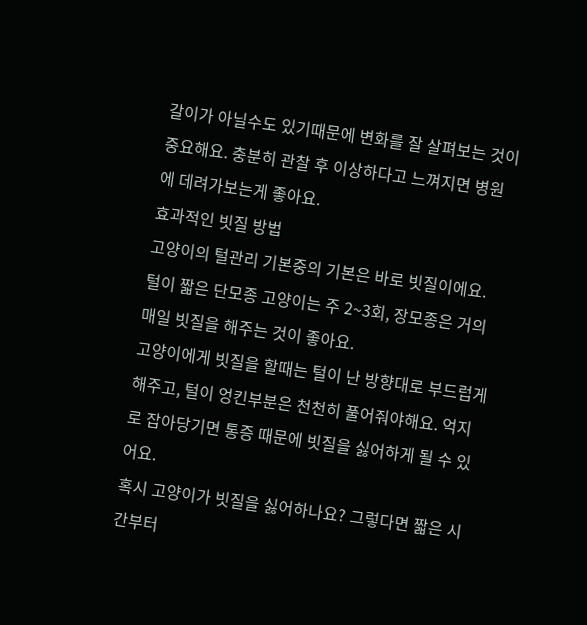갈이가 아닐수도 있기때문에 변화를 잘 살펴보는 것이 중요해요. 충분히 관찰 후 이상하다고 느껴지면 병원에 데려가보는게 좋아요.
효과적인 빗질 방법
고양이의 털관리 기본중의 기본은 바로 빗질이에요. 털이 짧은 단모종 고양이는 주 2~3회, 장모종은 거의 매일 빗질을 해주는 것이 좋아요.
고양이에게 빗질을 할때는 털이 난 방향대로 부드럽게 해주고, 털이 엉킨부분은 천천히 풀어줘야해요. 억지로 잡아당기면 통증 때문에 빗질을 싫어하게 될 수 있어요.
혹시 고양이가 빗질을 싫어하나요? 그렇다면 짧은 시간부터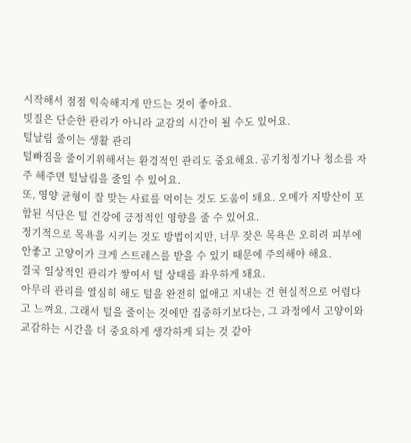시작해서 점점 익숙해지게 만드는 것이 좋아요.
빗질은 단순한 관리가 아니라 교감의 시간이 될 수도 있어요.
털날림 줄이는 생활 관리
털빠짐을 줄이기위해서는 환경적인 관리도 중요해요. 공기청정기나 청소를 자주 해주면 털날림을 줄일 수 있어요.
또, 영양 균형이 잘 맞는 사료를 먹이는 것도 도움이 돼요. 오메가 지방산이 포함된 식단은 털 건강에 긍정적인 영향을 줄 수 있어요.
정기적으로 목욕을 시키는 것도 방법이지만, 너무 잦은 목욕은 오히려 피부에 안좋고 고양이가 크게 스트레스를 받을 수 있기 때문에 주의해야 해요.
결국 일상적인 관리가 쌓여서 털 상태를 좌우하게 돼요.
아무리 관리를 열심히 해도 털을 완전히 없애고 지내는 건 현실적으로 어렵다고 느껴요. 그래서 털을 줄이는 것에만 집중하기보다는, 그 과정에서 고양이와 교감하는 시간을 더 중요하게 생각하게 되는 것 같아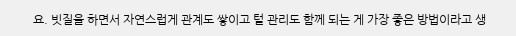요. 빗질을 하면서 자연스럽게 관계도 쌓이고 털 관리도 함께 되는 게 가장 좋은 방법이라고 생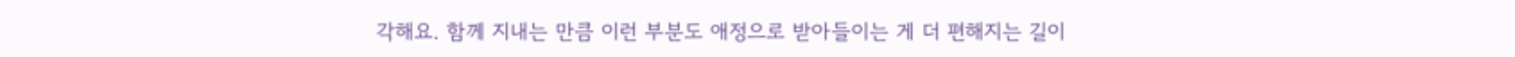각해요. 함께 지내는 만큼 이런 부분도 애정으로 받아들이는 게 더 편해지는 길이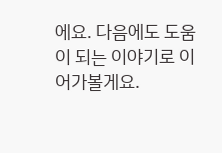에요. 다음에도 도움이 되는 이야기로 이어가볼게요.